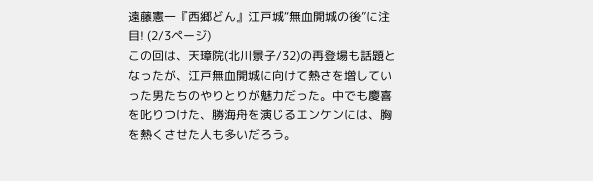遠藤憲一『西郷どん』江戸城“無血開城の後”に注目! (2/3ページ)
この回は、天璋院(北川景子/32)の再登場も話題となったが、江戸無血開城に向けて熱さを増していった男たちのやりとりが魅力だった。中でも慶喜を叱りつけた、勝海舟を演じるエンケンには、胸を熱くさせた人も多いだろう。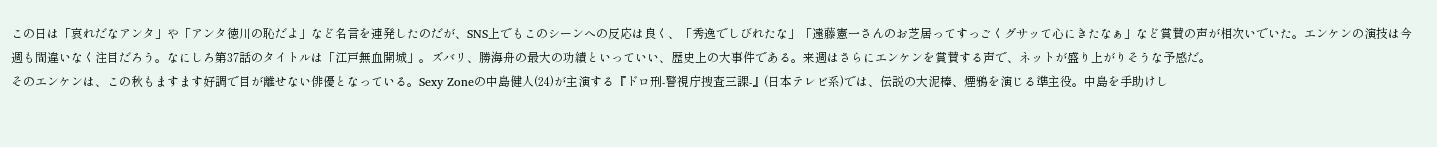この日は「哀れだなアンタ」や「アンタ徳川の恥だよ」など名言を連発したのだが、SNS上でもこのシーンへの反応は良く、「秀逸でしびれたな」「遠藤憲一さんのお芝居ってすっごくグサッて心にきたなぁ」など賞賛の声が相次いでいた。エンケンの演技は今週も間違いなく注目だろう。なにしろ第37話のタイトルは「江戸無血開城」。ズバリ、勝海舟の最大の功績といっていい、歴史上の大事件である。来週はさらにエンケンを賞賛する声で、ネットが盛り上がりそうな予感だ。
そのエンケンは、この秋もますます好調で目が離せない俳優となっている。Sexy Zoneの中島健人(24)が主演する『ドロ刑-警視庁捜査三課-』(日本テレビ系)では、伝説の大泥棒、煙鴉を演じる準主役。中島を手助けし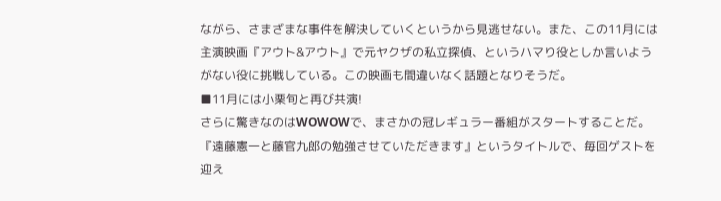ながら、さまざまな事件を解決していくというから見逃せない。また、この11月には主演映画『アウト&アウト』で元ヤクザの私立探偵、というハマり役としか言いようがない役に挑戦している。この映画も間違いなく話題となりそうだ。
■11月には小栗旬と再び共演!
さらに驚きなのはWOWOWで、まさかの冠レギュラー番組がスタートすることだ。『遠藤憲一と藤官九郎の勉強させていただきます』というタイトルで、毎回ゲストを迎え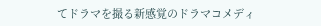てドラマを撮る新感覚のドラマコメディ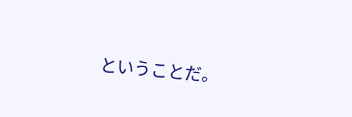ということだ。